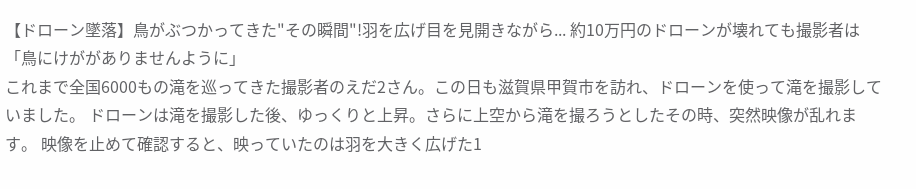【ドローン墜落】鳥がぶつかってきた"その瞬間"!羽を広げ目を見開きながら... 約10万円のドローンが壊れても撮影者は「鳥にけががありませんように」
これまで全国6000もの滝を巡ってきた撮影者のえだ2さん。この日も滋賀県甲賀市を訪れ、ドローンを使って滝を撮影していました。 ドローンは滝を撮影した後、ゆっくりと上昇。さらに上空から滝を撮ろうとしたその時、突然映像が乱れます。 映像を止めて確認すると、映っていたのは羽を大きく広げた1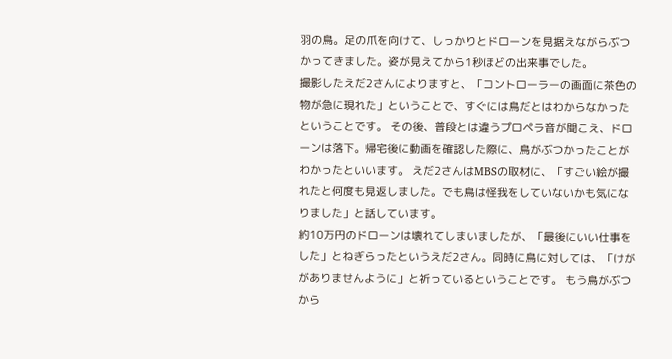羽の鳥。足の爪を向けて、しっかりとドローンを見据えながらぶつかってきました。姿が見えてから1秒ほどの出来事でした。
撮影したえだ2さんによりますと、「コントローラーの画面に茶色の物が急に現れた」ということで、すぐには鳥だとはわからなかったということです。 その後、普段とは違うプロペラ音が聞こえ、ドローンは落下。帰宅後に動画を確認した際に、鳥がぶつかったことがわかったといいます。 えだ2さんはMBSの取材に、「すごい絵が撮れたと何度も見返しました。でも鳥は怪我をしていないかも気になりました」と話しています。
約10万円のドローンは壊れてしまいましたが、「最後にいい仕事をした」とねぎらったというえだ2さん。同時に鳥に対しては、「けががありませんように」と祈っているということです。 もう鳥がぶつから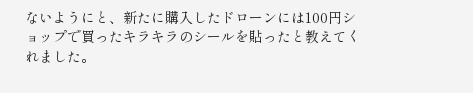ないようにと、新たに購入したドローンには100円ショップで買ったキラキラのシールを貼ったと教えてくれました。